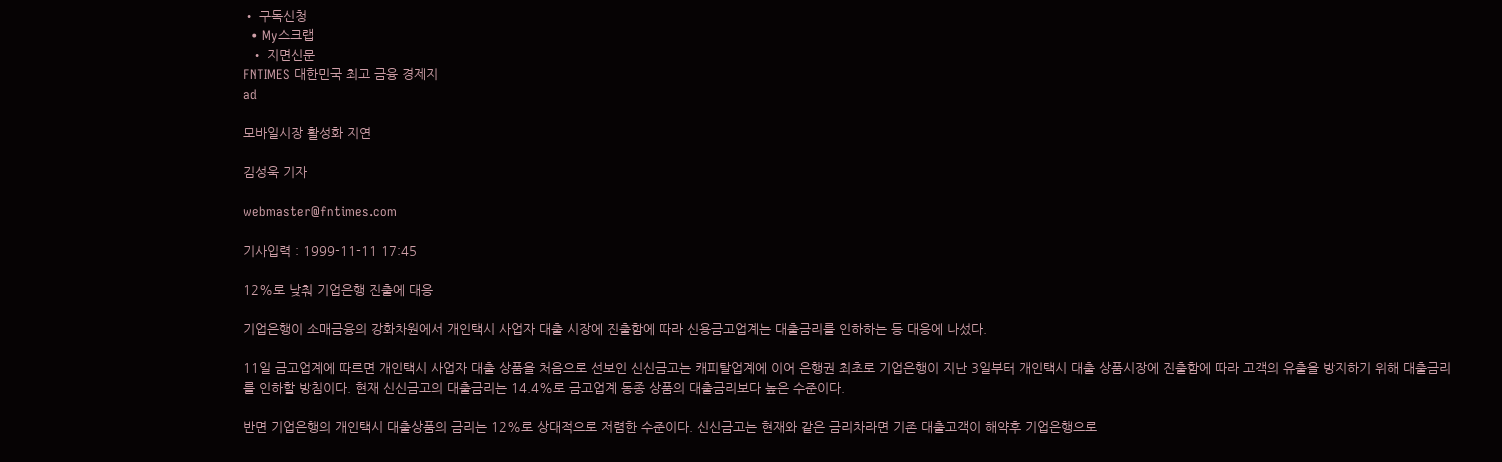• 구독신청
  • My스크랩
  • 지면신문
FNTIMES 대한민국 최고 금융 경제지
ad

모바일시장 활성화 지연

김성욱 기자

webmaster@fntimes.com

기사입력 : 1999-11-11 17:45

12%로 낮춰 기업은행 진출에 대응

기업은행이 소매금융의 강화차원에서 개인택시 사업자 대출 시장에 진출함에 따라 신용금고업계는 대출금리를 인하하는 등 대응에 나섰다.

11일 금고업계에 따르면 개인택시 사업자 대출 상품을 처음으로 선보인 신신금고는 캐피탈업계에 이어 은행권 최초로 기업은행이 지난 3일부터 개인택시 대출 상품시장에 진출함에 따라 고객의 유출을 방지하기 위해 대출금리를 인하할 방침이다. 현재 신신금고의 대출금리는 14.4%로 금고업계 동종 상품의 대출금리보다 높은 수준이다.

반면 기업은행의 개인택시 대출상품의 금리는 12%로 상대적으로 저렴한 수준이다. 신신금고는 현재와 같은 금리차라면 기존 대출고객이 해약후 기업은행으로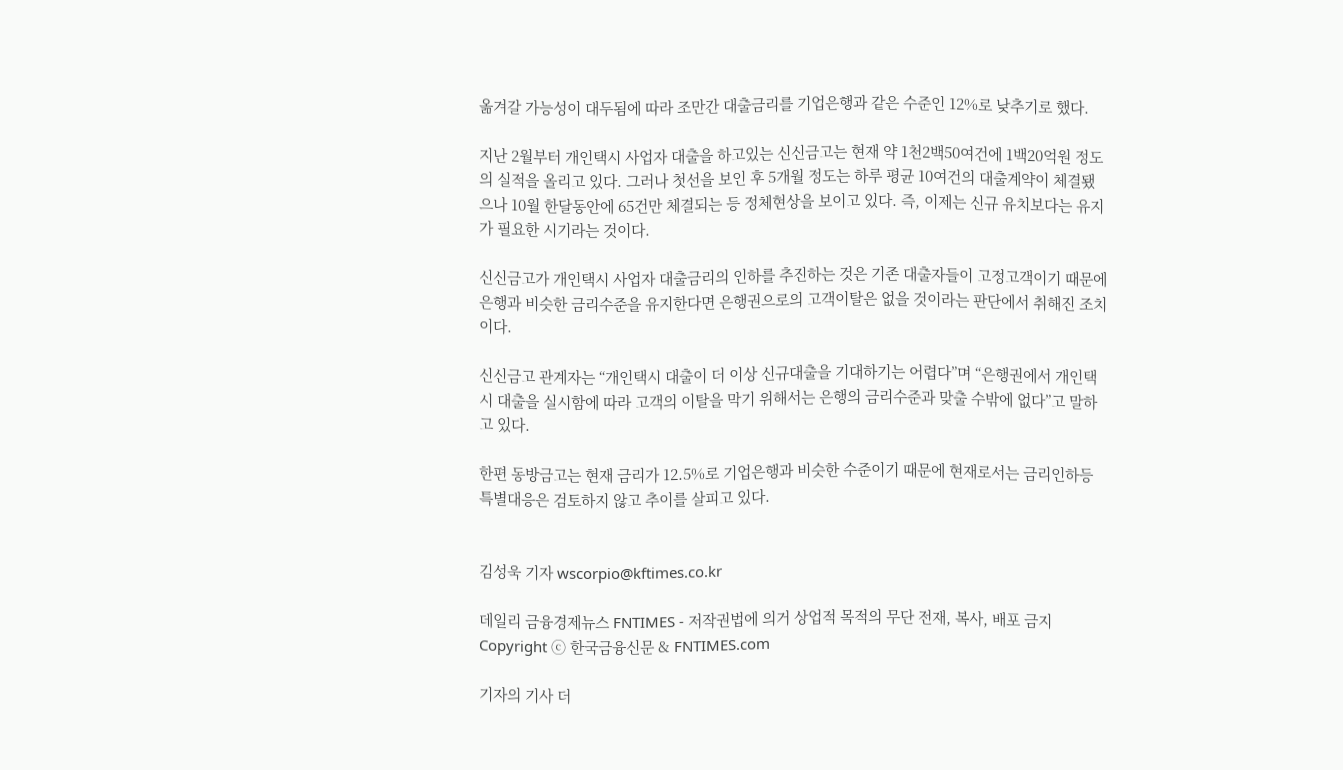옮겨갈 가능성이 대두됨에 따라 조만간 대출금리를 기업은행과 같은 수준인 12%로 낮추기로 했다.

지난 2월부터 개인택시 사업자 대출을 하고있는 신신금고는 현재 약 1천2백50여건에 1백20억원 정도의 실적을 올리고 있다. 그러나 첫선을 보인 후 5개월 정도는 하루 평균 10여건의 대출계약이 체결됐으나 10월 한달동안에 65건만 체결되는 등 정체현상을 보이고 있다. 즉, 이제는 신규 유치보다는 유지가 필요한 시기라는 것이다.

신신금고가 개인택시 사업자 대출금리의 인하를 추진하는 것은 기존 대출자들이 고정고객이기 때문에 은행과 비슷한 금리수준을 유지한다면 은행권으로의 고객이탈은 없을 것이라는 판단에서 취해진 조치이다.

신신금고 관계자는 “개인택시 대출이 더 이상 신규대출을 기대하기는 어렵다”며 “은행권에서 개인택시 대출을 실시함에 따라 고객의 이탈을 막기 위해서는 은행의 금리수준과 맞출 수밖에 없다”고 말하고 있다.

한편 동방금고는 현재 금리가 12.5%로 기업은행과 비슷한 수준이기 때문에 현재로서는 금리인하등 특별대응은 검토하지 않고 추이를 살피고 있다.


김성욱 기자 wscorpio@kftimes.co.kr

데일리 금융경제뉴스 FNTIMES - 저작권법에 의거 상업적 목적의 무단 전재, 복사, 배포 금지
Copyright ⓒ 한국금융신문 & FNTIMES.com

기자의 기사 더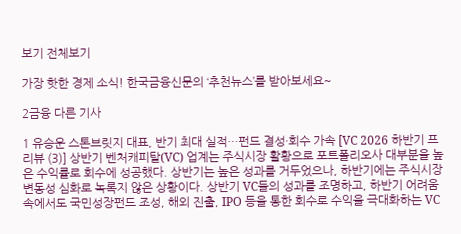보기 전체보기

가장 핫한 경제 소식! 한국금융신문의 ‘추천뉴스’를 받아보세요~

2금융 다른 기사

1 유승운 스톤브릿지 대표, 반기 최대 실적…펀드 결성·회수 가속 [VC 2026 하반기 프리뷰 (3)] 상반기 벤처캐피탈(VC) 업계는 주식시장 활황으로 포트폴리오사 대부분을 높은 수익률로 회수에 성공했다. 상반기는 높은 성과를 거두었으나, 하반기에는 주식시장 변동성 심화로 녹록지 않은 상황이다. 상반기 VC들의 성과를 조명하고, 하반기 어려움 속에서도 국민성장펀드 조성, 해외 진출, IPO 등을 통한 회수로 수익을 극대화하는 VC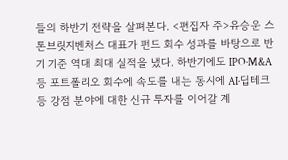들의 하반기 전략을 살펴본다. <편집자 주>유승운 스톤브릿지벤처스 대표가 펀드 회수 성과를 바탕으로 반기 기준 역대 최대 실적을 냈다. 하반기에도 IPO·M&A 등 포트폴리오 회수에 속도를 내는 동시에 AI·딥테크 등 강점 분야에 대한 신규 투자를 이어갈 계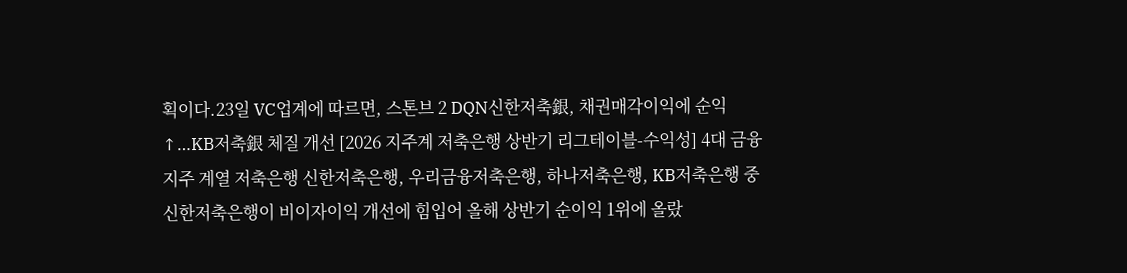획이다.23일 VC업계에 따르면, 스톤브 2 DQN신한저축銀, 채권매각이익에 순익↑…KB저축銀 체질 개선 [2026 지주계 저축은행 상반기 리그테이블-수익성] 4대 금융지주 계열 저축은행 신한저축은행, 우리금융저축은행, 하나저축은행, KB저축은행 중 신한저축은행이 비이자이익 개선에 힘입어 올해 상반기 순이익 1위에 올랐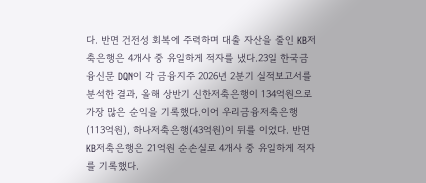다. 반면 건전성 회복에 주력하며 대출 자산을 줄인 KB저축은행은 4개사 중 유일하게 적자를 냈다.23일 한국금융신문 DQN이 각 금융지주 2026년 2분기 실적보고서를 분석한 결과, 올해 상반기 신한저축은행이 134억원으로 가장 많은 순익을 기록했다.이어 우리금융저축은행(113억원), 하나저축은행(43억원)이 뒤를 이었다. 반면 KB저축은행은 21억원 순손실로 4개사 중 유일하게 적자를 기록했다.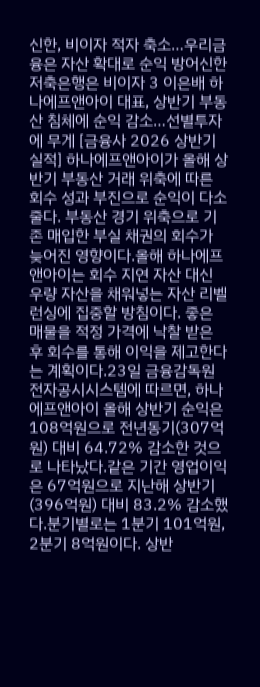신한, 비이자 적자 축소…우리금융은 자산 확대로 순익 방어신한저축은행은 비이자 3 이은배 하나에프앤아이 대표, 상반기 부동산 침체에 순익 감소…선별투자에 무게 [금융사 2026 상반기 실적] 하나에프앤아이가 올해 상반기 부동산 거래 위축에 따른 회수 성과 부진으로 순익이 다소 줄다. 부동산 경기 위축으로 기존 매입한 부실 채권의 회수가 늦어진 영향이다.올해 하나에프앤아이는 회수 지연 자산 대신 우량 자산을 채워넣는 자산 리벨런싱에 집중할 방침이다. 좋은 매물을 적정 가격에 낙찰 받은 후 회수를 통해 이익을 제고한다는 계획이다.23일 금융감독원 전자공시시스템에 따르면, 하나에프앤아이 올해 상반기 순익은 108억원으로 전년동기(307억원) 대비 64.72% 감소한 것으로 나타났다.같은 기간 영업이익은 67억원으로 지난해 상반기(396억원) 대비 83.2% 감소했다.분기별로는 1분기 101억원, 2분기 8억원이다. 상반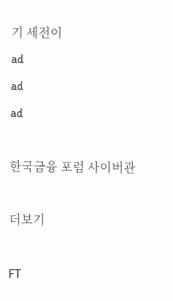기 세전이
ad
ad
ad

한국금융 포럼 사이버관

더보기

FT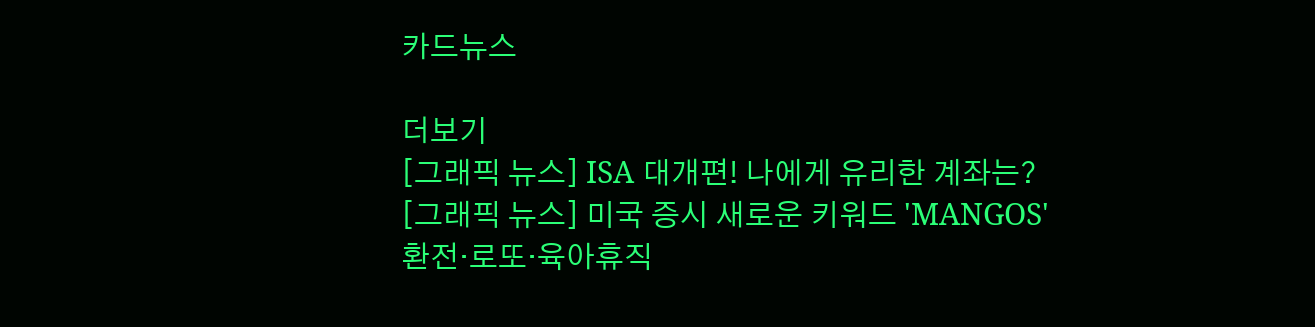카드뉴스

더보기
[그래픽 뉴스] ISA 대개편! 나에게 유리한 계좌는?
[그래픽 뉴스] 미국 증시 새로운 키워드 'MANGOS'
환전·로또·육아휴직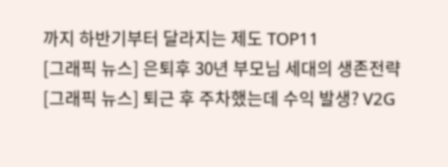까지 하반기부터 달라지는 제도 TOP11
[그래픽 뉴스] 은퇴후 30년 부모님 세대의 생존전략
[그래픽 뉴스] 퇴근 후 주차했는데 수익 발생? V2G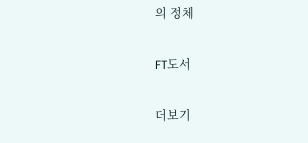의 정체

FT도서

더보기